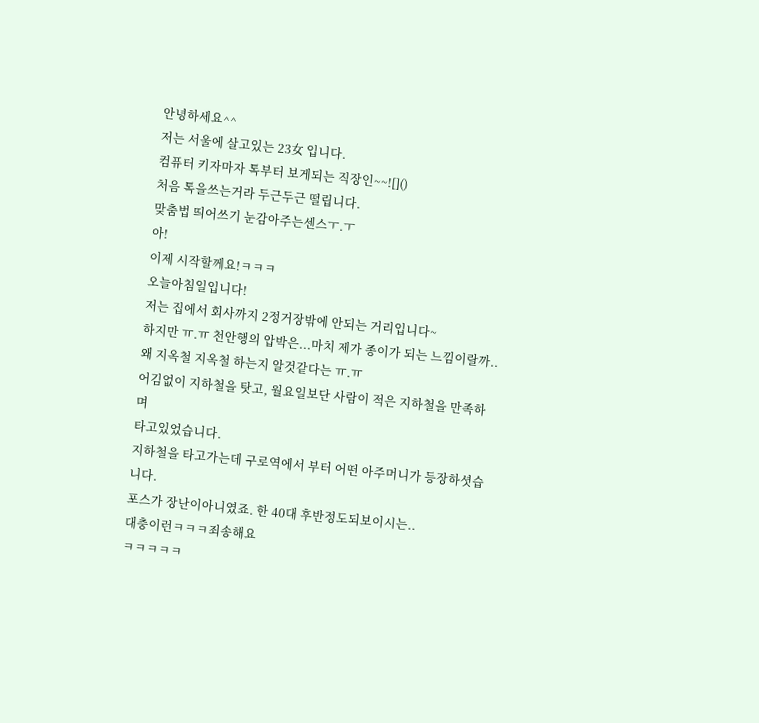안녕하세요^^
저는 서울에 살고있는 23女 입니다.
컴퓨터 키자마자 톡부터 보게되는 직장인~~![]()
처음 톡을쓰는거라 두근두근 떨립니다.
맞춤법 띄어쓰기 눈감아주는센스ㅜ.ㅜ
아!
이제 시작할께요!ㅋㅋㅋ
오늘아침일입니다!
저는 집에서 회사까지 2정거장밖에 안되는 거리입니다~
하지만 ㅠ.ㅠ 천안행의 압박은...마치 제가 종이가 되는 느낌이랄까..
왜 지옥철 지옥철 하는지 알것같다는 ㅠ.ㅠ
어김없이 지하철을 탓고, 월요일보단 사람이 적은 지하철을 만족하며
타고있었습니다.
지하철을 타고가는데 구로역에서 부터 어떤 아주머니가 등장하셧습니다.
포스가 장난이아니였죠. 한 40대 후반정도되보이시는..
대충이런ㅋㅋㅋ죄송해요
ㅋㅋㅋㅋㅋ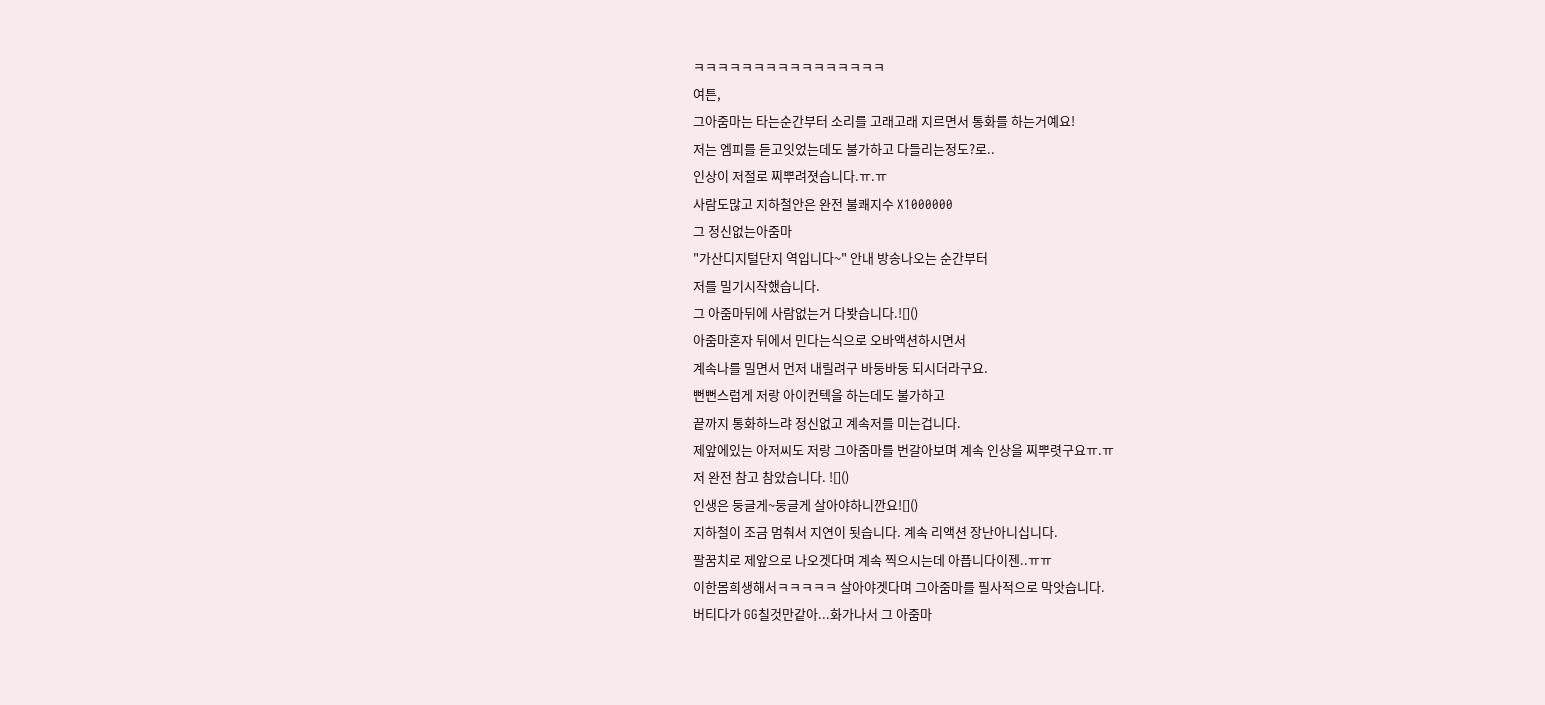ㅋㅋㅋㅋㅋㅋㅋㅋㅋㅋㅋㅋㅋㅋㅋㅋ
여튼,
그아줌마는 타는순간부터 소리를 고래고래 지르면서 통화를 하는거예요!
저는 엠피를 듣고잇었는데도 불가하고 다들리는정도?로..
인상이 저절로 찌뿌려졋습니다.ㅠ.ㅠ
사람도많고 지하철안은 완전 불쾌지수 X1000000
그 정신없는아줌마
"가산디지털단지 역입니다~" 안내 방송나오는 순간부터
저를 밀기시작했습니다.
그 아줌마뒤에 사람없는거 다봣습니다.![]()
아줌마혼자 뒤에서 민다는식으로 오바액션하시면서
계속나를 밀면서 먼저 내릴려구 바둥바둥 되시더라구요.
뻔뻔스럽게 저랑 아이컨텍을 하는데도 불가하고
끝까지 통화하느랴 정신없고 계속저를 미는겁니다.
제앞에있는 아저씨도 저랑 그아줌마를 번갈아보며 계속 인상을 찌뿌렷구요ㅠ.ㅠ
저 완전 참고 참았습니다. ![]()
인생은 둥글게~둥글게 살아야하니깐요![]()
지하철이 조금 멈춰서 지연이 됫습니다. 계속 리액션 장난아니십니다.
팔꿈치로 제앞으로 나오겟다며 계속 찍으시는데 아픕니다이젠..ㅠㅠ
이한몸희생해서ㅋㅋㅋㅋㅋ 살아야겟다며 그아줌마를 필사적으로 막앗습니다.
버티다가 GG칠것만같아...화가나서 그 아줌마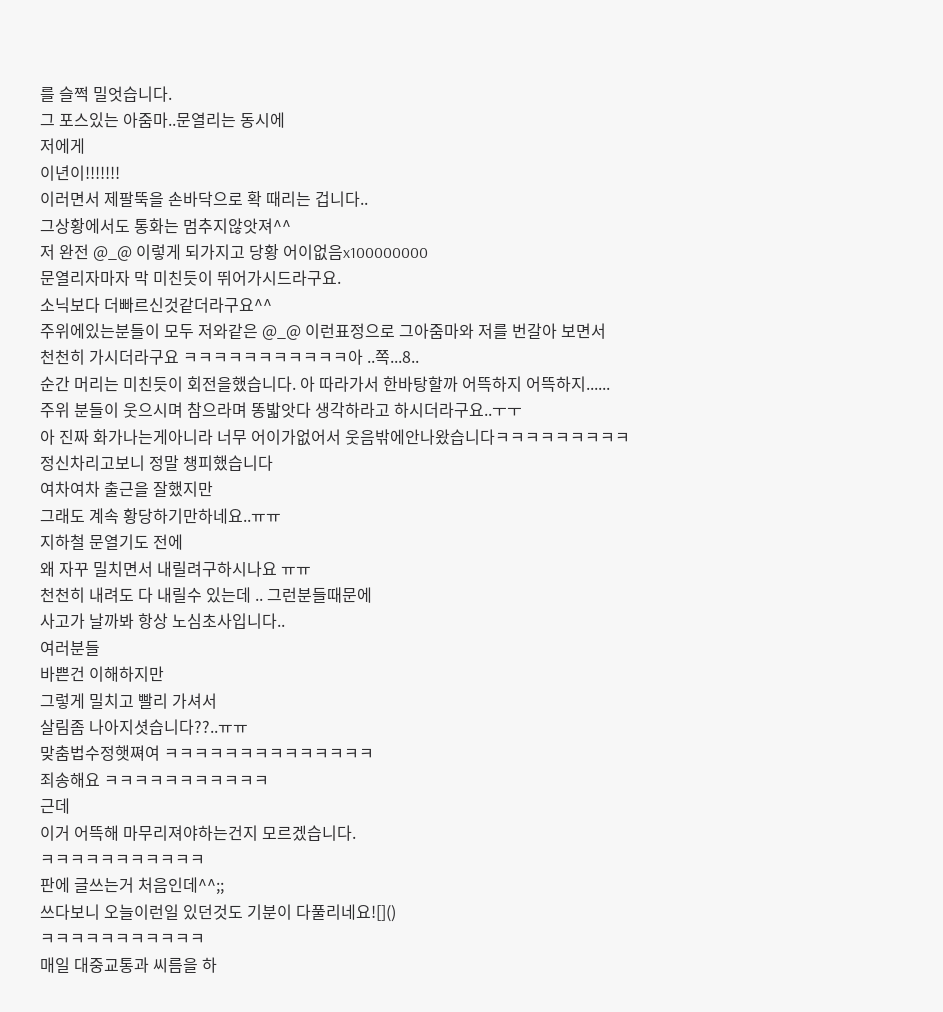를 슬쩍 밀엇습니다.
그 포스있는 아줌마..문열리는 동시에
저에게
이년이!!!!!!!
이러면서 제팔뚝을 손바닥으로 확 때리는 겁니다..
그상황에서도 통화는 멈추지않앗져^^
저 완전 @_@ 이렇게 되가지고 당황 어이없음x100000000
문열리자마자 막 미친듯이 뛰어가시드라구요.
소닉보다 더빠르신것같더라구요^^
주위에있는분들이 모두 저와같은 @_@ 이런표정으로 그아줌마와 저를 번갈아 보면서
천천히 가시더라구요 ㅋㅋㅋㅋㅋㅋㅋㅋㅋㅋㅋ아 ..쪽...8..
순간 머리는 미친듯이 회전을했습니다. 아 따라가서 한바탕할까 어뜩하지 어뜩하지......
주위 분들이 웃으시며 참으라며 똥밟앗다 생각하라고 하시더라구요..ㅜㅜ
아 진짜 화가나는게아니라 너무 어이가없어서 웃음밖에안나왔습니다ㅋㅋㅋㅋㅋㅋㅋㅋㅋ
정신차리고보니 정말 챙피했습니다
여차여차 출근을 잘했지만
그래도 계속 황당하기만하네요..ㅠㅠ
지하철 문열기도 전에
왜 자꾸 밀치면서 내릴려구하시나요 ㅠㅠ
천천히 내려도 다 내릴수 있는데 .. 그런분들때문에
사고가 날까봐 항상 노심초사입니다..
여러분들
바쁜건 이해하지만
그렇게 밀치고 빨리 가셔서
살림좀 나아지셧습니다??..ㅠㅠ
맞춤법수정햇쪄여 ㅋㅋㅋㅋㅋㅋㅋㅋㅋㅋㅋㅋㅋㅋ
죄송해요 ㅋㅋㅋㅋㅋㅋㅋㅋㅋㅋㅋ
근데
이거 어뜩해 마무리져야하는건지 모르겠습니다.
ㅋㅋㅋㅋㅋㅋㅋㅋㅋㅋㅋ
판에 글쓰는거 처음인데^^;;
쓰다보니 오늘이런일 있던것도 기분이 다풀리네요![]()
ㅋㅋㅋㅋㅋㅋㅋㅋㅋㅋㅋ
매일 대중교통과 씨름을 하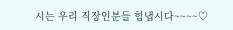시는 우리 직장인분들 힘냅시다~~~~♡